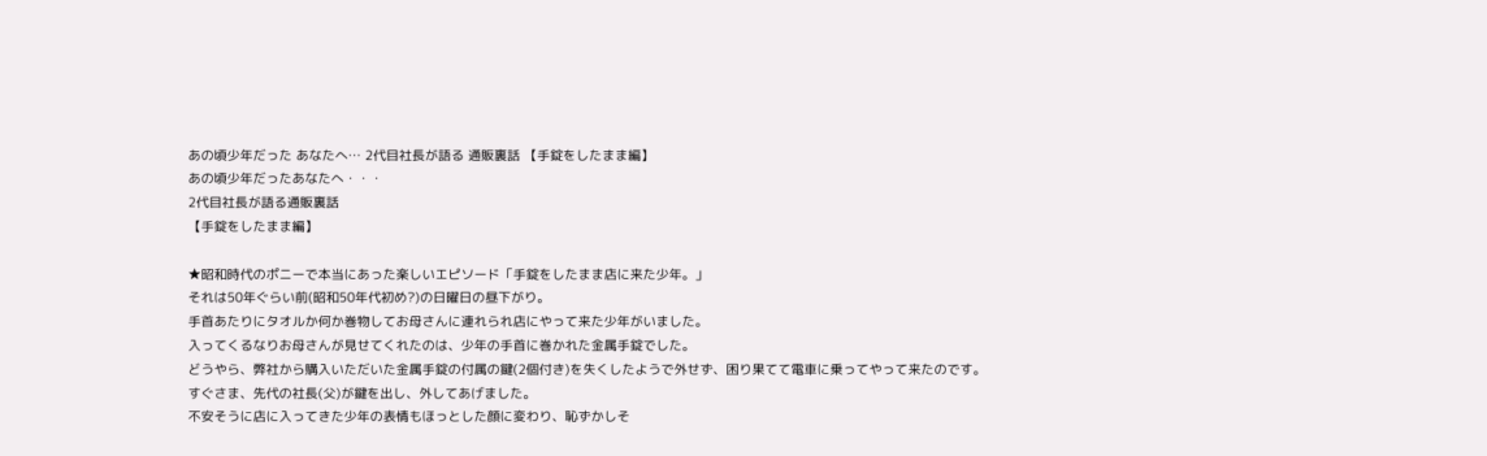あの頃少年だった あなたへ… 2代目社長が語る 通販裏話 【手錠をしたまま編】
あの頃少年だったあなたへ・・・
2代目社長が語る通販裏話
【手錠をしたまま編】

★昭和時代のポニーで本当にあった楽しいエピソード「手錠をしたまま店に来た少年。」
それは50年ぐらい前(昭和50年代初め?)の日曜日の昼下がり。
手首あたりにタオルか何か巻物してお母さんに連れられ店にやって来た少年がいました。
入ってくるなりお母さんが見せてくれたのは、少年の手首に巻かれた金属手錠でした。
どうやら、弊社から購入いただいた金属手錠の付属の鍵(2個付き)を失くしたようで外せず、困り果てて電車に乗ってやって来たのです。
すぐさま、先代の社長(父)が鍵を出し、外してあげました。
不安そうに店に入ってきた少年の表情もほっとした顔に変わり、恥ずかしそ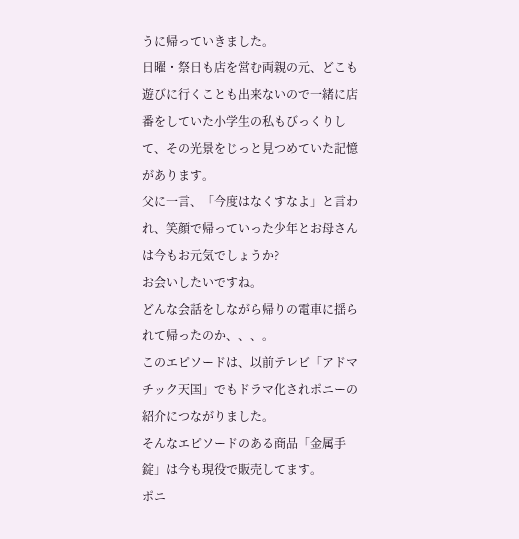うに帰っていきました。
日曜・祭日も店を営む両親の元、どこも遊びに行くことも出来ないので一緒に店番をしていた小学生の私もびっくりして、その光景をじっと見つめていた記憶があります。
父に一言、「今度はなくすなよ」と言われ、笑顔で帰っていった少年とお母さんは今もお元気でしょうか?
お会いしたいですね。
どんな会話をしながら帰りの電車に揺られて帰ったのか、、、。
このエピソードは、以前テレビ「アドマチック天国」でもドラマ化されポニーの紹介につながりました。
そんなエピソードのある商品「金属手錠」は今も現役で販売してます。
ポニ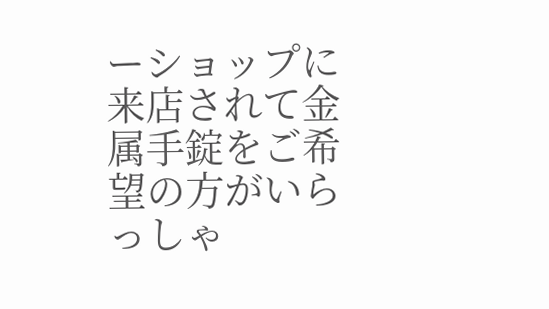ーショップに来店されて金属手錠をご希望の方がいらっしゃ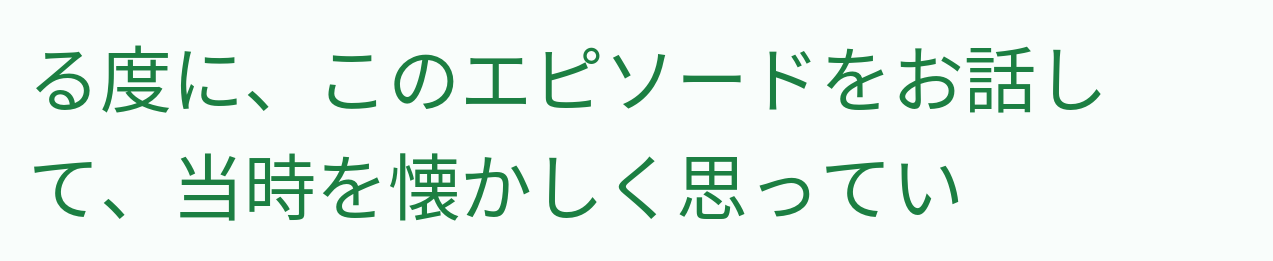る度に、このエピソードをお話して、当時を懐かしく思ってい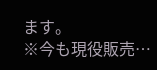ます。
※今も現役販売…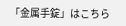「金属手錠」はこちら